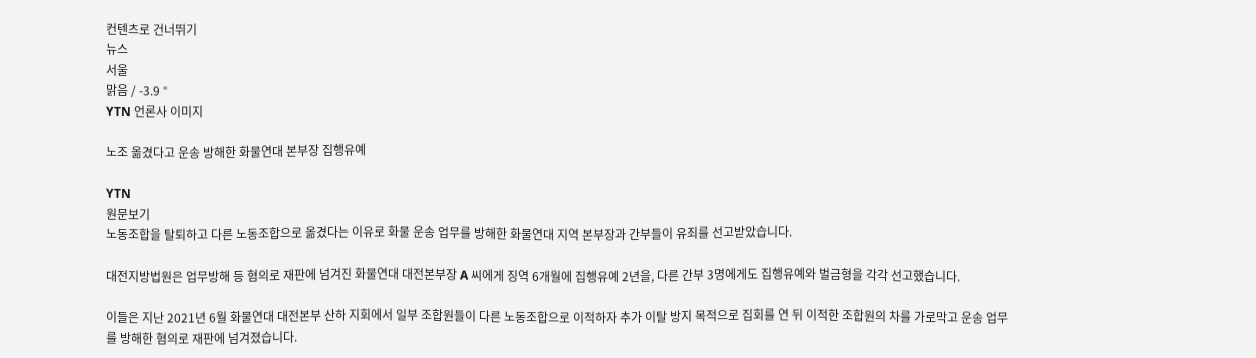컨텐츠로 건너뛰기
뉴스
서울
맑음 / -3.9 °
YTN 언론사 이미지

노조 옮겼다고 운송 방해한 화물연대 본부장 집행유예

YTN
원문보기
노동조합을 탈퇴하고 다른 노동조합으로 옮겼다는 이유로 화물 운송 업무를 방해한 화물연대 지역 본부장과 간부들이 유죄를 선고받았습니다.

대전지방법원은 업무방해 등 혐의로 재판에 넘겨진 화물연대 대전본부장 A 씨에게 징역 6개월에 집행유예 2년을, 다른 간부 3명에게도 집행유예와 벌금형을 각각 선고했습니다.

이들은 지난 2021년 6월 화물연대 대전본부 산하 지회에서 일부 조합원들이 다른 노동조합으로 이적하자 추가 이탈 방지 목적으로 집회를 연 뒤 이적한 조합원의 차를 가로막고 운송 업무를 방해한 혐의로 재판에 넘겨졌습니다.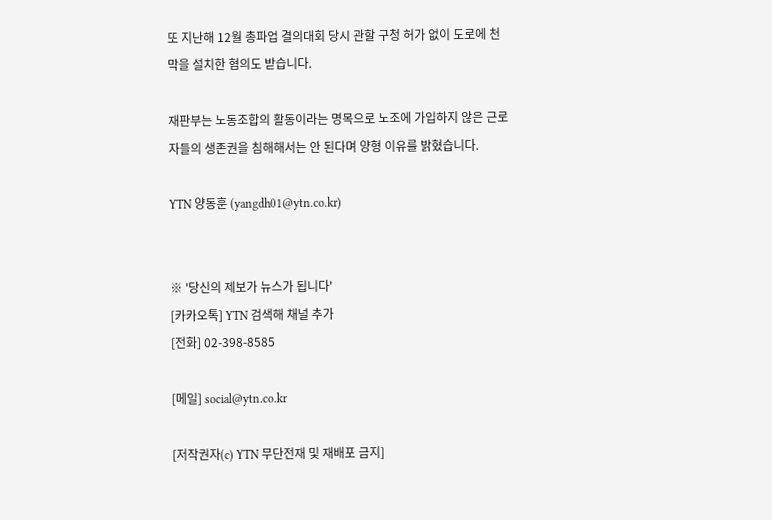또 지난해 12월 총파업 결의대회 당시 관할 구청 허가 없이 도로에 천막을 설치한 혐의도 받습니다.

재판부는 노동조합의 활동이라는 명목으로 노조에 가입하지 않은 근로자들의 생존권을 침해해서는 안 된다며 양형 이유를 밝혔습니다.

YTN 양동훈 (yangdh01@ytn.co.kr)


※ '당신의 제보가 뉴스가 됩니다'
[카카오톡] YTN 검색해 채널 추가
[전화] 02-398-8585

[메일] social@ytn.co.kr

[저작권자(c) YTN 무단전재 및 재배포 금지]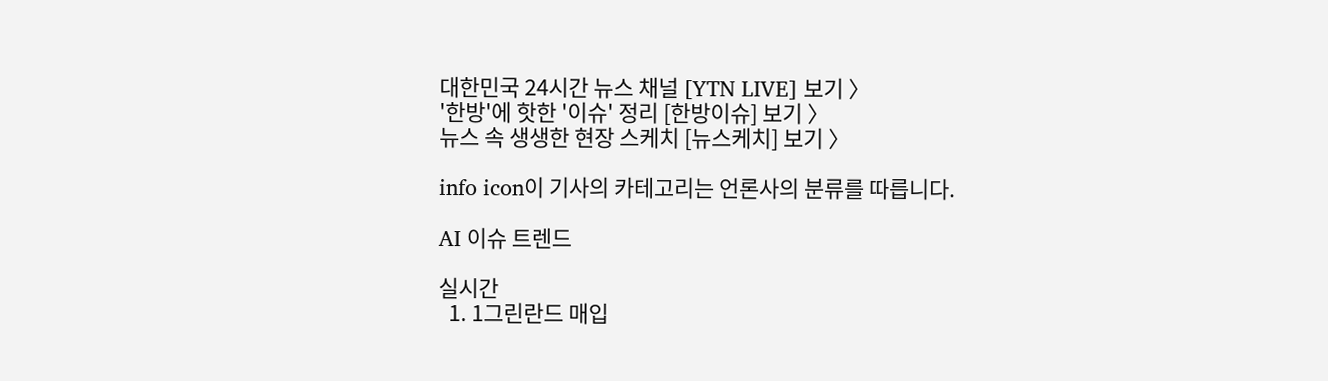대한민국 24시간 뉴스 채널 [YTN LIVE] 보기 〉
'한방'에 핫한 '이슈' 정리 [한방이슈] 보기 〉
뉴스 속 생생한 현장 스케치 [뉴스케치] 보기 〉

info icon이 기사의 카테고리는 언론사의 분류를 따릅니다.

AI 이슈 트렌드

실시간
  1. 1그린란드 매입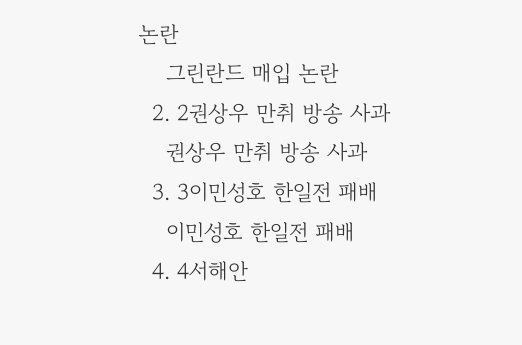논란
    그린란드 매입 논란
  2. 2권상우 만취 방송 사과
    권상우 만취 방송 사과
  3. 3이민성호 한일전 패배
    이민성호 한일전 패배
  4. 4서해안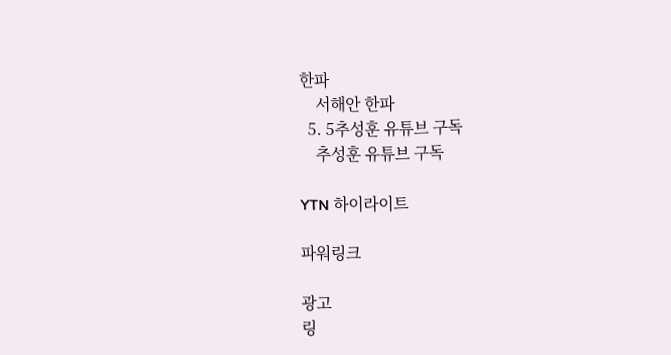한파
    서해안 한파
  5. 5추성훈 유튜브 구독
    추성훈 유튜브 구독

YTN 하이라이트

파워링크

광고
링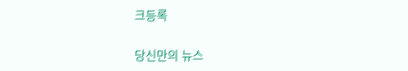크등록

당신만의 뉴스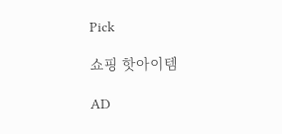Pick

쇼핑 핫아이템

AD